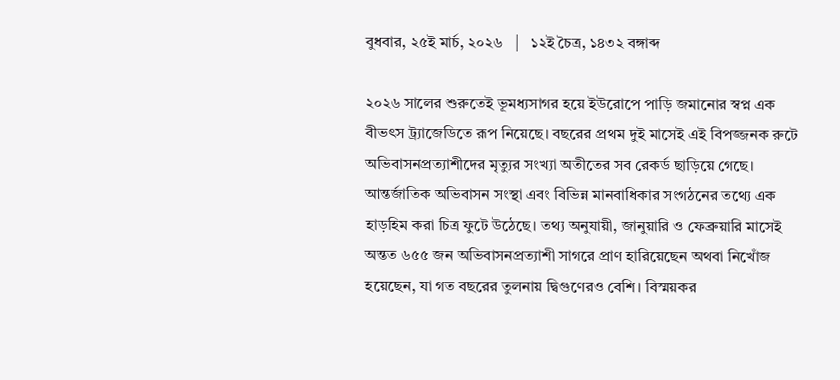বুধবার, ২৫ই মার্চ, ২০২৬   |   ১২ই চৈত্র, ১৪৩২ বঙ্গাব্দ

২০২৬ সালের শুরুতেই ভূমধ্যসাগর হয়ে ইউরোপে পাড়ি জমানোর স্বপ্ন এক বীভৎস ট্র্যাজেডিতে রূপ নিয়েছে। বছরের প্রথম দুই মাসেই এই বিপজ্জনক রুটে অভিবাসনপ্রত্যাশীদের মৃত্যুর সংখ্যা অতীতের সব রেকর্ড ছাড়িয়ে গেছে। আন্তর্জাতিক অভিবাসন সংস্থা এবং বিভিন্ন মানবাধিকার সংগঠনের তথ্যে এক হাড়হিম করা চিত্র ফুটে উঠেছে। তথ্য অনুযায়ী, জানুয়ারি ও ফেব্রুয়ারি মাসেই অন্তত ৬৫৫ জন অভিবাসনপ্রত্যাশী সাগরে প্রাণ হারিয়েছেন অথবা নিখোঁজ হয়েছেন, যা গত বছরের তুলনায় দ্বিগুণেরও বেশি। বিস্ময়কর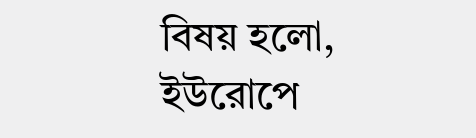বিষয় হলো, ইউরোপে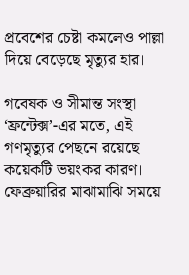প্রবেশের চেষ্টা কমলেও পাল্লা দিয়ে বেড়েছে মৃত্যুর হার।

গবেষক ও সীমান্ত সংস্থা ‘ফ্রন্টেক্স’-এর মতে, এই গণমৃত্যুর পেছনে রয়েছে কয়েকটি ভয়ংকর কারণ। ফেব্রুয়ারির মাঝামাঝি সময়ে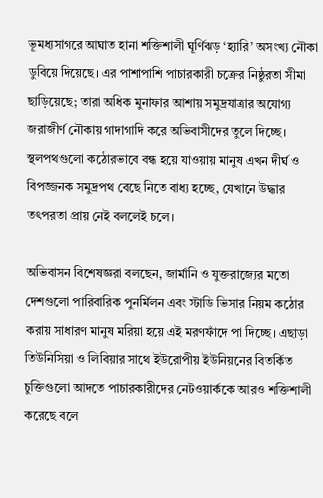ভূমধ্যসাগরে আঘাত হানা শক্তিশালী ঘূর্ণিঝড় ‘হ্যারি’ অসংখ্য নৌকা ডুবিয়ে দিয়েছে। এর পাশাপাশি পাচারকারী চক্রের নিষ্ঠুরতা সীমা ছাড়িয়েছে; তারা অধিক মুনাফার আশায় সমুদ্রযাত্রার অযোগ্য জরাজীর্ণ নৌকায় গাদাগাদি করে অভিবাসীদের তুলে দিচ্ছে। স্থলপথগুলো কঠোরভাবে বন্ধ হয়ে যাওয়ায় মানুষ এখন দীর্ঘ ও বিপজ্জনক সমুদ্রপথ বেছে নিতে বাধ্য হচ্ছে, যেখানে উদ্ধার তৎপরতা প্রায় নেই বললেই চলে।

অভিবাসন বিশেষজ্ঞরা বলছেন, জার্মানি ও যুক্তরাজ্যের মতো দেশগুলো পারিবারিক পুনর্মিলন এবং স্টাডি ভিসার নিয়ম কঠোর করায় সাধারণ মানুষ মরিয়া হয়ে এই মরণফাঁদে পা দিচ্ছে। এছাড়া তিউনিসিয়া ও লিবিয়ার সাথে ইউরোপীয় ইউনিয়নের বিতর্কিত চুক্তিগুলো আদতে পাচারকারীদের নেটওয়ার্ককে আরও শক্তিশালী করেছে বলে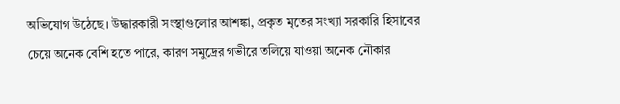অভিযোগ উঠেছে। উদ্ধারকারী সংস্থাগুলোর আশঙ্কা, প্রকৃত মৃতের সংখ্যা সরকারি হিসাবের চেয়ে অনেক বেশি হতে পারে, কারণ সমুদ্রের গভীরে তলিয়ে যাওয়া অনেক নৌকার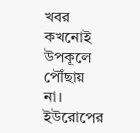খবর কখনোই উপকূলে পৌঁছায় না। ইউরোপের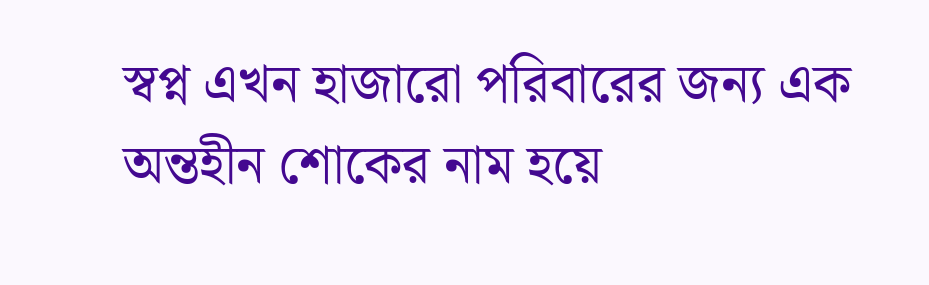স্বপ্ন এখন হাজারো পরিবারের জন্য এক অন্তহীন শোকের নাম হয়ে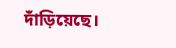দাঁড়িয়েছে।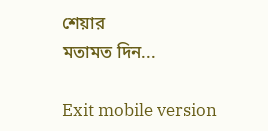শেয়ার
মতামত দিন...

Exit mobile version